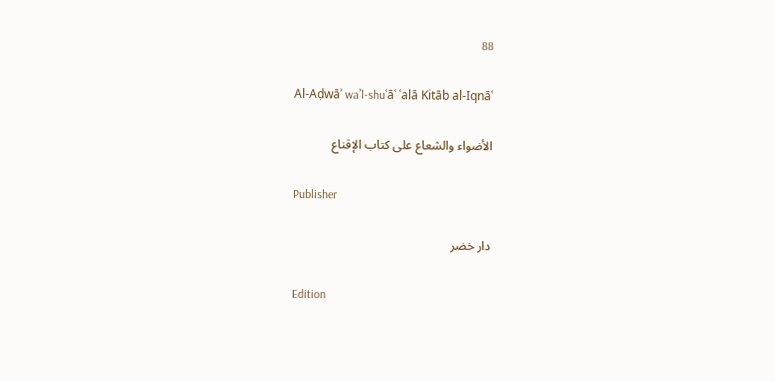88

Al-Aḍwāʾ waʾl-shuʿāʿ ʿalā Kitāb al-Iqnāʿ

الأضواء والشعاع على كتاب الإقناع

Publisher

دار خضر

Edition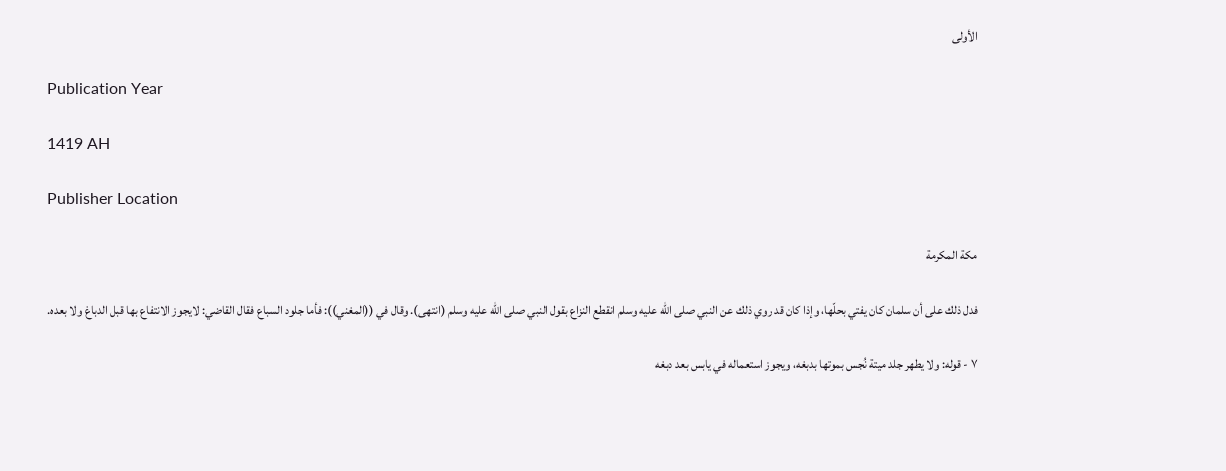الأولى

Publication Year

1419 AH

Publisher Location

مكة المكرمة

فدل ذلك على أن سلمان كان يفتي بحلّها، وإذا كان قد روي ذلك عن النبي صلى الله عليه وسلم انقطع النزاع بقول النبي صلى الله عليه وسلم (انتهى). وقال في ((المغني)): فأما جلود السباع فقال القاضي: لايجوز الانتفاع بها قبل الدباغ ولا بعده.

٧ - قوله: ولا يطهر جلد ميتة نُجس بموتها بدبغه، ويجوز استعماله في يابس بعد دبغه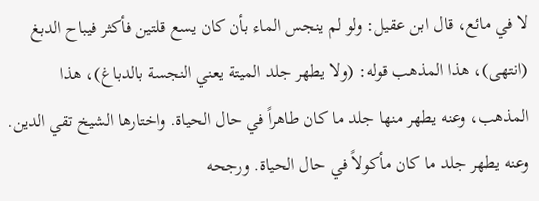لا في مائع، قال ابن عقيل: ولو لم ينجس الماء بأن كان يسع قلتين فأكثر فيباح الدبغ (انتهى)، هذا المذهب قوله: (ولا يطهر جلد الميتة يعني النجسة بالدباغ)، هذا المذهب، وعنه يطهر منها جلد ما كان طاهراً في حال الحياة. واختارها الشيخ تقي الدين. وعنه يطهر جلد ما كان مأكولاً في حال الحياة. ورجحه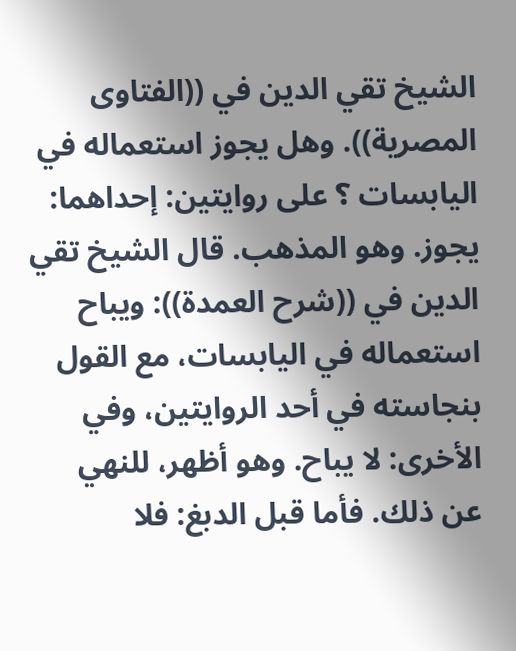الشيخ تقي الدين في ((الفتاوى المصرية)). وهل يجوز استعماله في اليابسات ؟ على روايتين: إحداهما: يجوز. وهو المذهب. قال الشيخ تقي الدين في ((شرح العمدة)): ويباح استعماله في اليابسات، مع القول بنجاسته في أحد الروايتين، وفي الأخرى: لا يباح. وهو أظهر، للنهي عن ذلك. فأما قبل الدبغ: فلا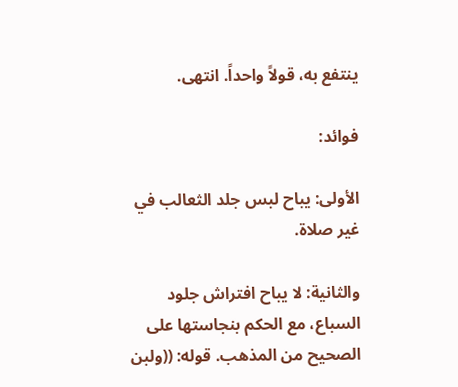ينتفع به، قولاً واحداً. انتهى.

فوائد:

الأولى: يباح لبس جلد الثعالب في غير صلاة.

والثانية: لا يباح افتراش جلود السباع، مع الحكم بنجاستها على الصحيح من المذهب. قوله: ((ولبن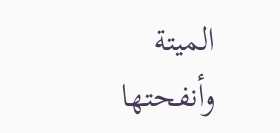الميتة وأنفحتها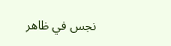نجس في ظاهر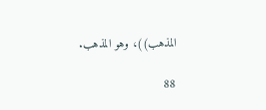المذهب))، وهو المذهب.

88